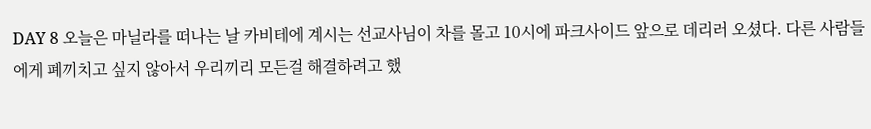DAY 8 오늘은 마닐라를 떠나는 날 카비테에 계시는 선교사님이 차를 몰고 10시에 파크사이드 앞으로 데리러 오셨다. 다른 사람들에게 폐끼치고 싶지 않아서 우리끼리 모든걸 해결하려고 했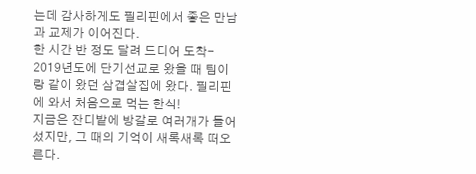는데 감사하게도 필리핀에서 좋은 만남과 교제가 이어진다.
한 시간 반 정도 달려 드디어 도착- 2019년도에 단기선교로 왔을 때 팀이랑 같이 왔던 삼겹살집에 왔다. 필리핀에 와서 처음으로 먹는 한식!
지금은 잔디밭에 방갈로 여러개가 들어섰지만, 그 때의 기억이 새록새록 떠오른다.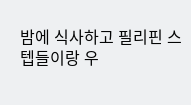밤에 식사하고 필리핀 스텝들이랑 우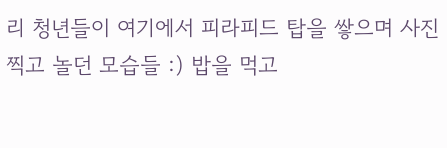리 청년들이 여기에서 피라피드 탑을 쌓으며 사진 찍고 놀던 모습들 :) 밥을 먹고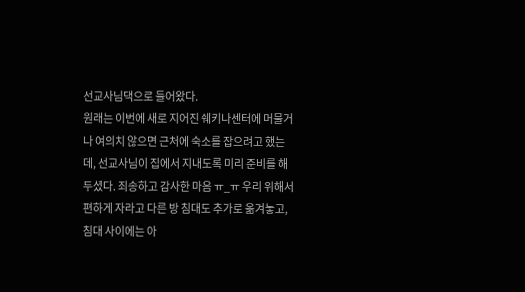선교사님댁으로 들어왔다.
원래는 이번에 새로 지어진 쉐키나센터에 머물거나 여의치 않으면 근처에 숙소를 잡으려고 했는데, 선교사님이 집에서 지내도록 미리 준비를 해두셨다. 죄송하고 감사한 마음 ㅠ_ㅠ 우리 위해서 편하게 자라고 다른 방 침대도 추가로 옮겨놓고, 침대 사이에는 아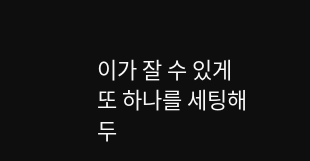이가 잘 수 있게 또 하나를 세팅해두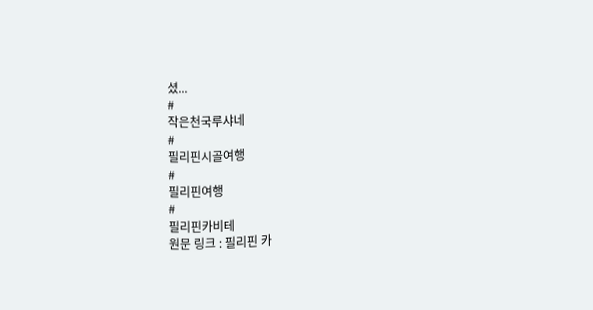셨...
#
작은천국루샤네
#
필리핀시골여행
#
필리핀여행
#
필리핀카비테
원문 링크 : 필리핀 카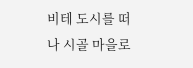비테 도시를 떠나 시골 마을로